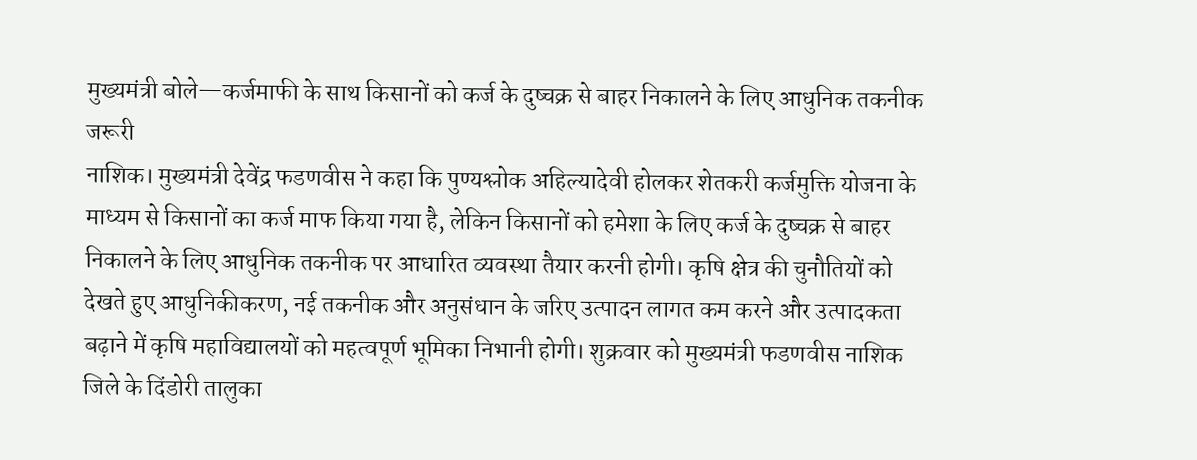मुख्यमंत्री बोले—कर्जमाफी के साथ किसानों को कर्ज के दुष्चक्र से बाहर निकालने के लिए आधुनिक तकनीक जरूरी
नाशिक। मुख्यमंत्री देवेंद्र फडणवीस ने कहा कि पुण्यश्लोक अहिल्यादेवी होलकर शेतकरी कर्जमुक्ति योजना के माध्यम से किसानों का कर्ज माफ किया गया है, लेकिन किसानों को हमेशा के लिए कर्ज के दुष्चक्र से बाहर निकालने के लिए आधुनिक तकनीक पर आधारित व्यवस्था तैयार करनी होगी। कृषि क्षेत्र की चुनौतियों को देखते हुए आधुनिकीकरण, नई तकनीक और अनुसंधान के जरिए उत्पादन लागत कम करने और उत्पादकता बढ़ाने में कृषि महाविद्यालयों को महत्वपूर्ण भूमिका निभानी होगी। शुक्रवार को मुख्यमंत्री फडणवीस नाशिक जिले के दिंडोरी तालुका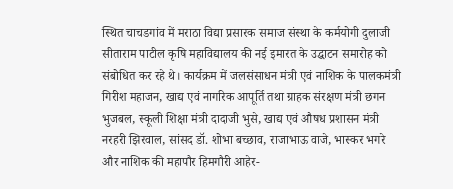स्थित चाचडगांव में मराठा विद्या प्रसारक समाज संस्था के कर्मयोगी दुलाजी सीताराम पाटील कृषि महाविद्यालय की नई इमारत के उद्घाटन समारोह को संबोधित कर रहे थे। कार्यक्रम में जलसंसाधन मंत्री एवं नाशिक के पालकमंत्री गिरीश महाजन, खाद्य एवं नागरिक आपूर्ति तथा ग्राहक संरक्षण मंत्री छगन भुजबल, स्कूली शिक्षा मंत्री दादाजी भुसे, खाद्य एवं औषध प्रशासन मंत्री नरहरी झिरवाल, सांसद डॉ. शोभा बच्छाव, राजाभाऊ वाजे, भास्कर भगरे और नाशिक की महापौर हिमगौरी आहेर-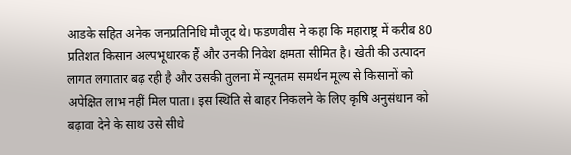आडके सहित अनेक जनप्रतिनिधि मौजूद थे। फडणवीस ने कहा कि महाराष्ट्र में करीब 80 प्रतिशत किसान अल्पभूधारक हैं और उनकी निवेश क्षमता सीमित है। खेती की उत्पादन लागत लगातार बढ़ रही है और उसकी तुलना में न्यूनतम समर्थन मूल्य से किसानों को अपेक्षित लाभ नहीं मिल पाता। इस स्थिति से बाहर निकलने के लिए कृषि अनुसंधान को बढ़ावा देने के साथ उसे सीधे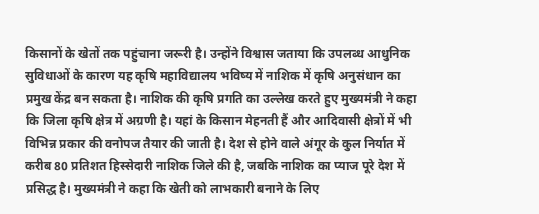किसानों के खेतों तक पहुंचाना जरूरी है। उन्होंने विश्वास जताया कि उपलब्ध आधुनिक सुविधाओं के कारण यह कृषि महाविद्यालय भविष्य में नाशिक में कृषि अनुसंधान का प्रमुख केंद्र बन सकता है। नाशिक की कृषि प्रगति का उल्लेख करते हुए मुख्यमंत्री ने कहा कि जिला कृषि क्षेत्र में अग्रणी है। यहां के किसान मेहनती हैं और आदिवासी क्षेत्रों में भी विभिन्न प्रकार की वनोपज तैयार की जाती है। देश से होने वाले अंगूर के कुल निर्यात में करीब 80 प्रतिशत हिस्सेदारी नाशिक जिले की है, जबकि नाशिक का प्याज पूरे देश में प्रसिद्ध है। मुख्यमंत्री ने कहा कि खेती को लाभकारी बनाने के लिए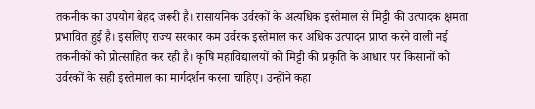तकनीक का उपयोग बेहद जरूरी है। रासायनिक उर्वरकों के अत्यधिक इस्तेमाल से मिट्टी की उत्पादक क्षमता प्रभावित हुई है। इसलिए राज्य सरकार कम उर्वरक इस्तेमाल कर अधिक उत्पादन प्राप्त करने वाली नई तकनीकों को प्रोत्साहित कर रही है। कृषि महाविद्यालयों को मिट्टी की प्रकृति के आधार पर किसानों को उर्वरकों के सही इस्तेमाल का मार्गदर्शन करना चाहिए। उन्होंने कहा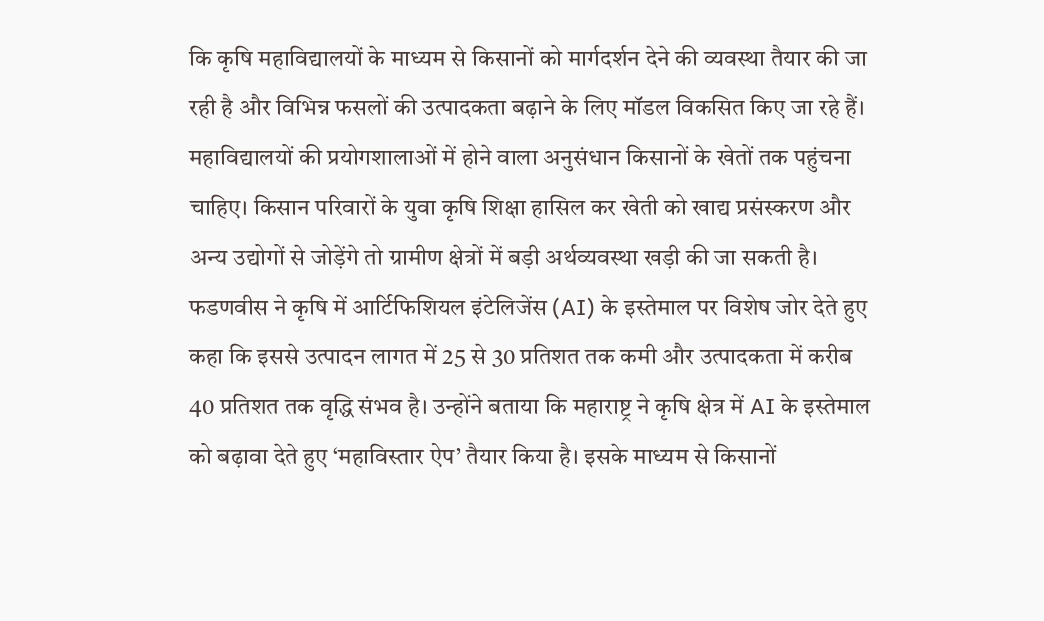कि कृषि महाविद्यालयों के माध्यम से किसानों को मार्गदर्शन देने की व्यवस्था तैयार की जा रही है और विभिन्न फसलों की उत्पादकता बढ़ाने के लिए मॉडल विकसित किए जा रहे हैं। महाविद्यालयों की प्रयोगशालाओं में होने वाला अनुसंधान किसानों के खेतों तक पहुंचना चाहिए। किसान परिवारों के युवा कृषि शिक्षा हासिल कर खेती को खाद्य प्रसंस्करण और अन्य उद्योगों से जोड़ेंगे तो ग्रामीण क्षेत्रों में बड़ी अर्थव्यवस्था खड़ी की जा सकती है। फडणवीस ने कृषि में आर्टिफिशियल इंटेलिजेंस (AI) के इस्तेमाल पर विशेष जोर देते हुए कहा कि इससे उत्पादन लागत में 25 से 30 प्रतिशत तक कमी और उत्पादकता में करीब 40 प्रतिशत तक वृद्धि संभव है। उन्होंने बताया कि महाराष्ट्र ने कृषि क्षेत्र में AI के इस्तेमाल को बढ़ावा देते हुए ‘महाविस्तार ऐप’ तैयार किया है। इसके माध्यम से किसानों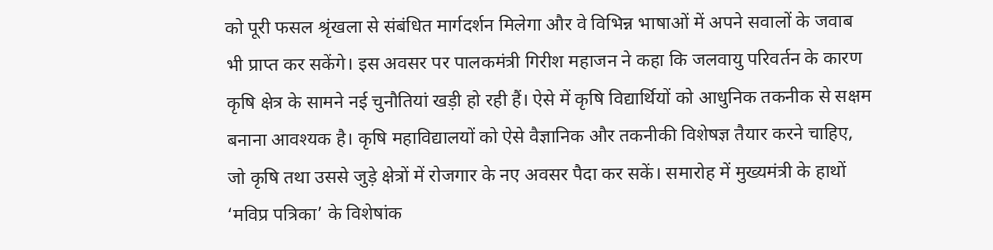को पूरी फसल श्रृंखला से संबंधित मार्गदर्शन मिलेगा और वे विभिन्न भाषाओं में अपने सवालों के जवाब भी प्राप्त कर सकेंगे। इस अवसर पर पालकमंत्री गिरीश महाजन ने कहा कि जलवायु परिवर्तन के कारण कृषि क्षेत्र के सामने नई चुनौतियां खड़ी हो रही हैं। ऐसे में कृषि विद्यार्थियों को आधुनिक तकनीक से सक्षम बनाना आवश्यक है। कृषि महाविद्यालयों को ऐसे वैज्ञानिक और तकनीकी विशेषज्ञ तैयार करने चाहिए, जो कृषि तथा उससे जुड़े क्षेत्रों में रोजगार के नए अवसर पैदा कर सकें। समारोह में मुख्यमंत्री के हाथों ‘मविप्र पत्रिका’ के विशेषांक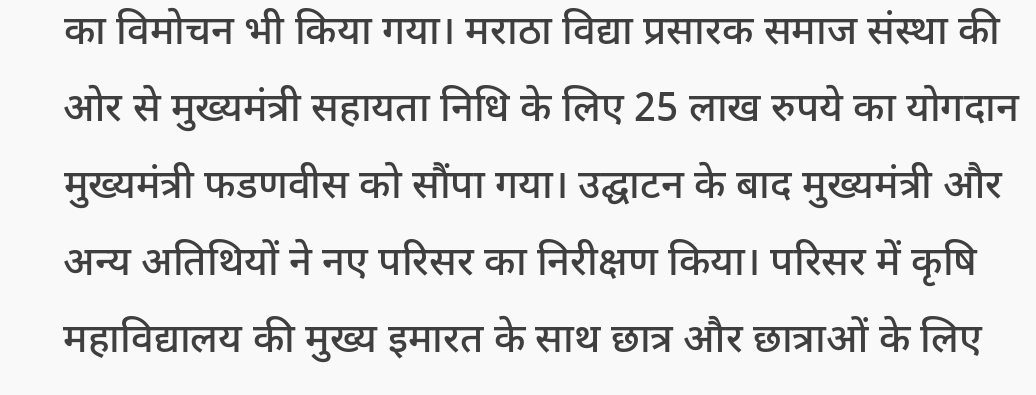का विमोचन भी किया गया। मराठा विद्या प्रसारक समाज संस्था की ओर से मुख्यमंत्री सहायता निधि के लिए 25 लाख रुपये का योगदान मुख्यमंत्री फडणवीस को सौंपा गया। उद्घाटन के बाद मुख्यमंत्री और अन्य अतिथियों ने नए परिसर का निरीक्षण किया। परिसर में कृषि महाविद्यालय की मुख्य इमारत के साथ छात्र और छात्राओं के लिए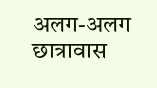अलग-अलग छात्रावास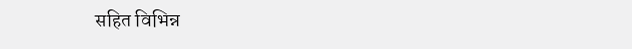सहित विभिन्न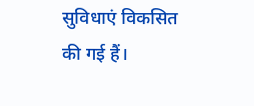सुविधाएं विकसित की गई हैं।